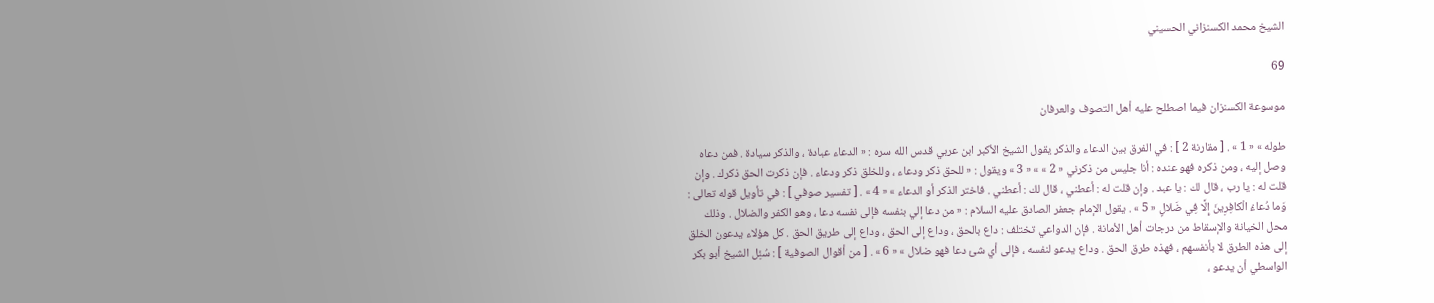الشيخ محمد الكسنزاني الحسيني

69

موسوعة الكسنزان فيما اصطلح عليه أهل التصوف والعرفان

طوله » « 1 » . [ مقارنة 2 ] : في الفرق بين الدعاء والذكر يقول الشيخ الأكبر ابن عربي قدس الله سره : « الدعاء عبادة ، والذكر سيادة . فمن دعاه وصل إليه ، ومن ذكره فهو عنده : أنا جليس من ذكرني « 2 » » « 3 » ويقول : « للحق ذكر ودعاء ، وللخلق ذكر ودعاء . فإن ذكرت الحق ذكرك . وإن قلت له : يا رب ، قال لك : يا عبد . وإن قلت له : أعطني ، قال لك : أعطني . فاختر الذكر أو الدعاء » « 4 » . [ تفسير صوفي ] : في تأويل قوله تعالى : وَما دُعاءُ الْكافِرِينَ إِلَّا فِي ضَلالٍ « 5 » . يقول الإمام جعفر الصادق عليه السلام : « من دعا إلي بنفسه فإلى نفسه دعا ، وهو الكفر والضلال . وذلك محل الخيانة والإسقاط من درجات أهل الأمانة . فإن الدواعي تختلف : داع بالحق ، وداع إلى الحق ، وداع إلى طريق الحق . كل هؤلاء يدعون الخلق إلى هذه الطرق لا بأنفسهم ، فهذه طرق الحق . وداع يدعو لنفسه ، فإلى أي شئ دعا فهو ضلال » « 6 » . [ من أقوال الصوفية ] : سُئِل الشيخ أبو بكر الواسطي أن يدعو ،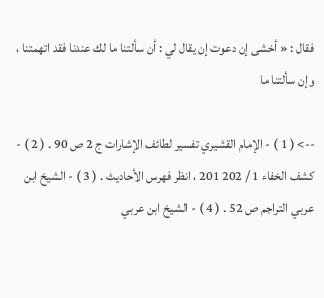فقال : « أخشى إن دعوت إن يقال لي : أن سألتنا ما لك عندنا فقد اتهمتنا ، وإن سألتنا ما

--> ( 1 ) - الإمام القشيري تفسير لطائف الإشارات ج 2 ص 90 . ( 2 ) - كشف الخفاء 1 / 202 201 ، انظر فهرس الأحاديث . ( 3 ) - الشيخ ابن عربي التراجم ص 52 . ( 4 ) - الشيخ ابن عربي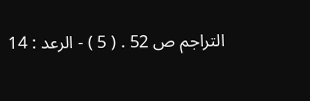التراجم ص 52 . ( 5 ) - الرعد : 14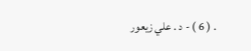. ( 6 ) - د . علي زيعور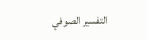التفسير الصوفي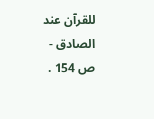للقرآن عند الصادق - ص 154 .